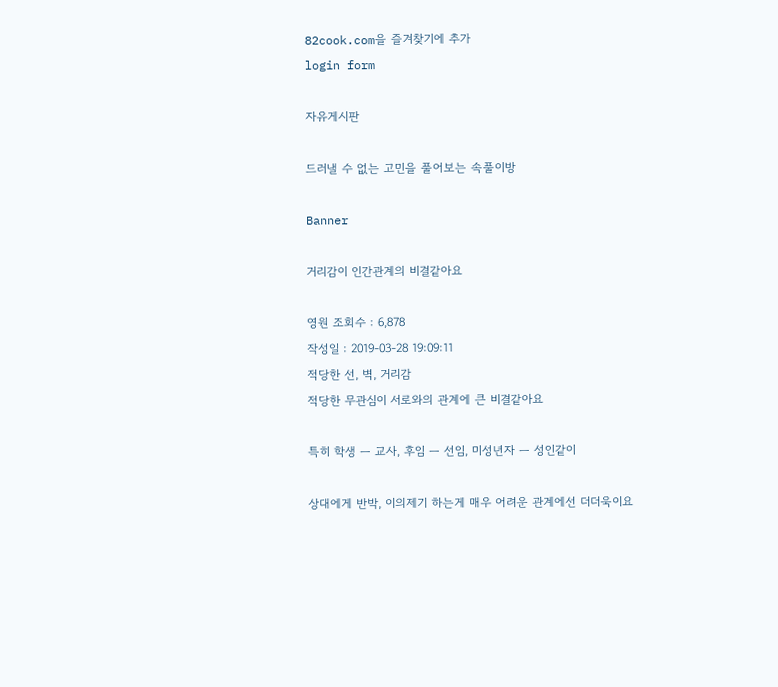82cook.com을 즐겨찾기에 추가
login form

자유게시판

드러낼 수 없는 고민을 풀어보는 속풀이방

Banner

거리감이 인간관계의 비결같아요

영원 조회수 : 6,878
작성일 : 2019-03-28 19:09:11
적당한 선, 벽, 거리감
적당한 무관심이 서로와의 관계에 큰 비결같아요

특히 학생 ㅡ 교사, 후임 ㅡ 선임, 미성년자 ㅡ 성인같이

상대에게 반박, 이의제기 하는게 매우 어려운 관계에선 더더욱이요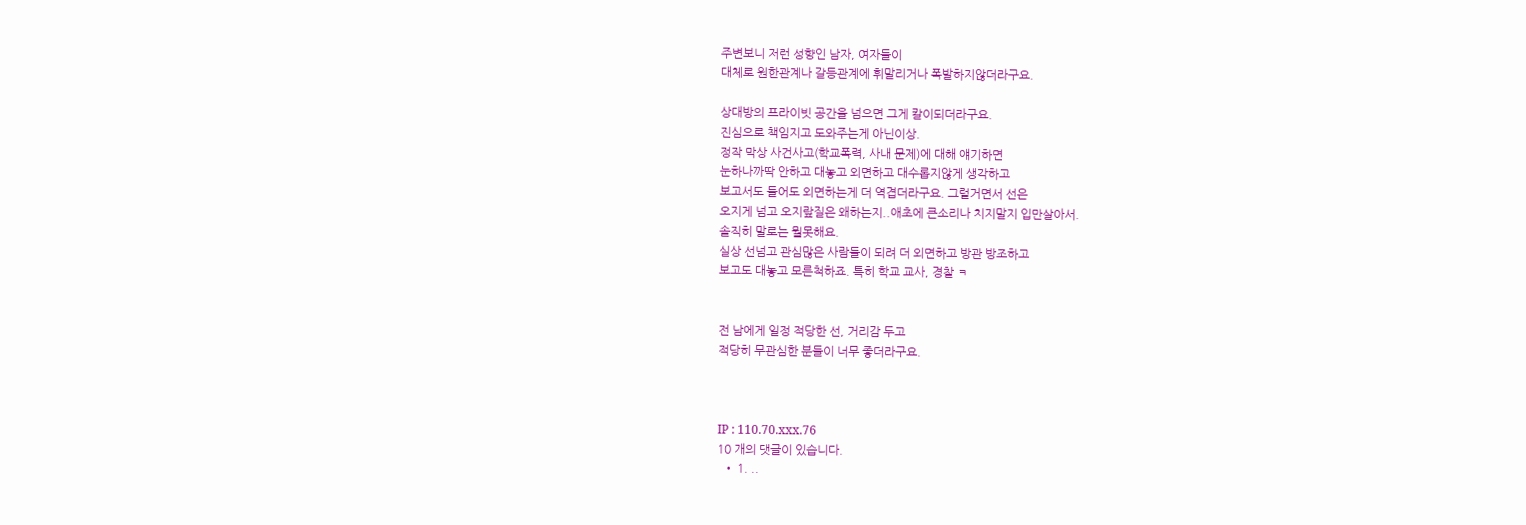주변보니 저런 성향인 남자, 여자들이
대체로 원한관계나 갈등관계에 휘말리거나 폭발하지않더라구요.

상대방의 프라이빗 공간을 넘으면 그게 칼이되더라구요.
진심으로 책임지고 도와주는게 아닌이상.
정작 막상 사건사고(학교폭력, 사내 문제)에 대해 얘기하면
눈하나까딱 안하고 대놓고 외면하고 대수롭지않게 생각하고
보고서도 들어도 외면하는게 더 역겹더라구요. 그럴거면서 선은
오지게 넘고 오지랖질은 왜하는지..애초에 큰소리나 치지말지 입만살아서.
솔직히 말로는 뭘못해요.
실상 선넘고 관심많은 사람들이 되려 더 외면하고 방관 방조하고
보고도 대놓고 모른척하죠. 특히 학교 교사, 경찰 ㅋ


전 남에게 일정 적당한 선, 거리감 두고
적당히 무관심한 분들이 너무 좋더라구요.



IP : 110.70.xxx.76
10 개의 댓글이 있습니다.
  • 1. ..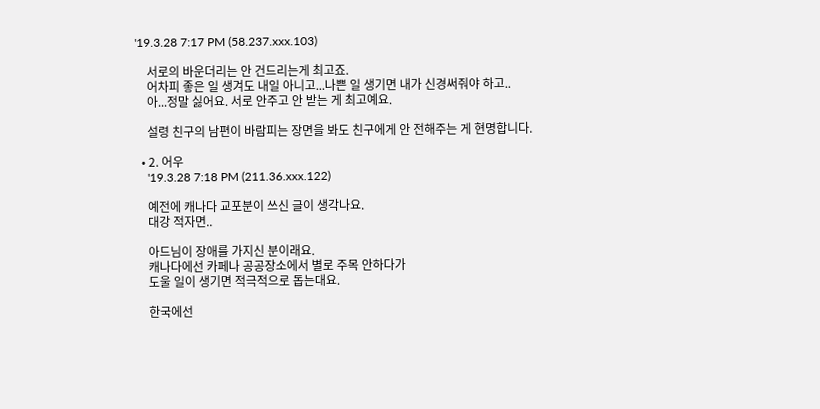'19.3.28 7:17 PM (58.237.xxx.103)

    서로의 바운더리는 안 건드리는게 최고죠.
    어차피 좋은 일 생겨도 내일 아니고...나쁜 일 생기면 내가 신경써줘야 하고..
    아...정말 싫어요. 서로 안주고 안 받는 게 최고예요.

    설령 친구의 남편이 바람피는 장면을 봐도 친구에게 안 전해주는 게 현명합니다.

  • 2. 어우
    '19.3.28 7:18 PM (211.36.xxx.122)

    예전에 캐나다 교포분이 쓰신 글이 생각나요.
    대강 적자면..

    아드님이 장애를 가지신 분이래요.
    캐나다에선 카페나 공공장소에서 별로 주목 안하다가
    도울 일이 생기면 적극적으로 돕는대요.

    한국에선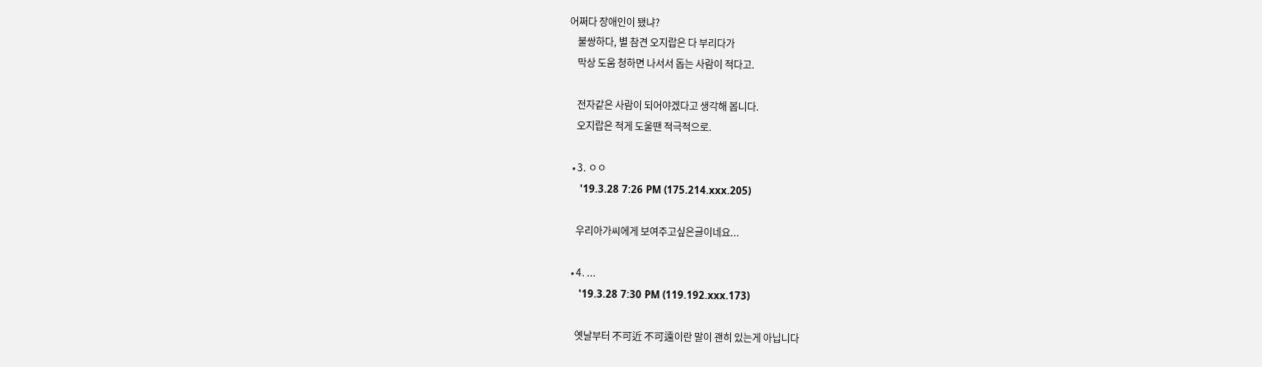어쩌다 장애인이 됐냐?
    불쌍하다, 별 참견 오지랍은 다 부리다가
    막상 도움 청하면 나서서 돕는 사람이 적다고.

    전자같은 사람이 되어야겠다고 생각해 봅니다.
    오지랍은 적게 도울땐 적극적으로.

  • 3. ㅇㅇ
    '19.3.28 7:26 PM (175.214.xxx.205)

    우리아가씨에게 보여주고싶은글이네요...

  • 4. ...
    '19.3.28 7:30 PM (119.192.xxx.173)

    옛날부터 不可近 不可遠이란 말이 괜히 있는게 아닙니다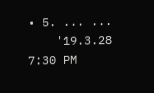• 5. ... ...
    '19.3.28 7:30 PM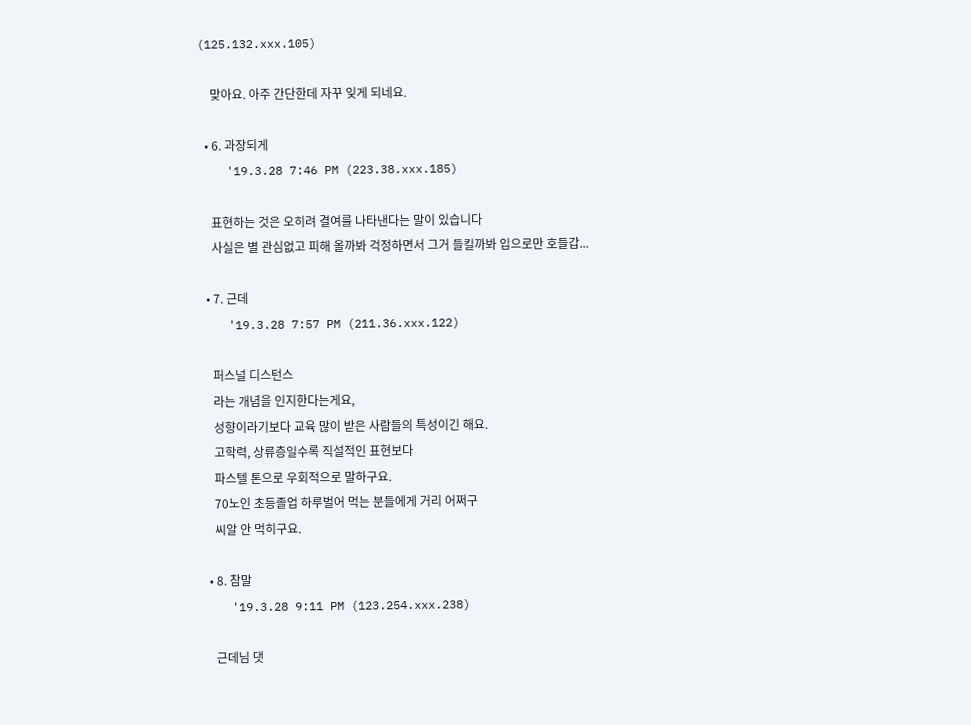(125.132.xxx.105)

    맞아요. 아주 간단한데 자꾸 잊게 되네요.

  • 6. 과장되게
    '19.3.28 7:46 PM (223.38.xxx.185)

    표현하는 것은 오히려 결여를 나타낸다는 말이 있습니다
    사실은 별 관심없고 피해 올까봐 걱정하면서 그거 들킬까봐 입으로만 호들갑...

  • 7. 근데
    '19.3.28 7:57 PM (211.36.xxx.122)

    퍼스널 디스턴스
    라는 개념을 인지한다는게요,
    성향이라기보다 교육 많이 받은 사람들의 특성이긴 해요.
    고학력, 상류층일수록 직설적인 표현보다
    파스텔 톤으로 우회적으로 말하구요.
    70노인 초등졸업 하루벌어 먹는 분들에게 거리 어쩌구
    씨알 안 먹히구요.

  • 8. 참말
    '19.3.28 9:11 PM (123.254.xxx.238)

    근데님 댓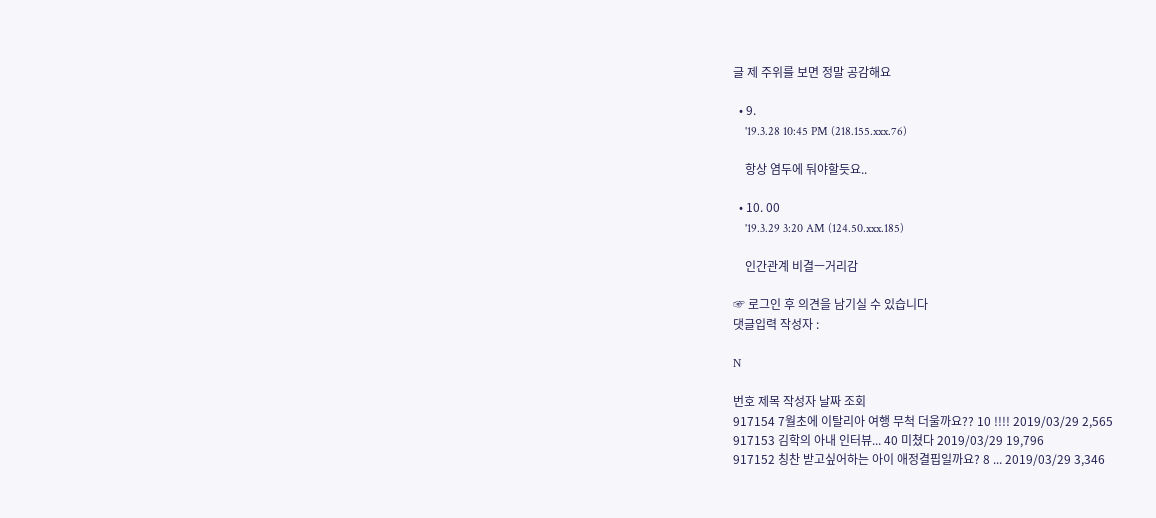글 제 주위를 보면 정말 공감해요

  • 9.
    '19.3.28 10:45 PM (218.155.xxx.76)

    항상 염두에 둬야할듯요..

  • 10. 00
    '19.3.29 3:20 AM (124.50.xxx.185)

    인간관계 비결ㅡ거리감

☞ 로그인 후 의견을 남기실 수 있습니다
댓글입력 작성자 :

N

번호 제목 작성자 날짜 조회
917154 7월초에 이탈리아 여행 무척 더울까요?? 10 !!!! 2019/03/29 2,565
917153 김학의 아내 인터뷰... 40 미쳤다 2019/03/29 19,796
917152 칭찬 받고싶어하는 아이 애정결핍일까요? 8 ... 2019/03/29 3,346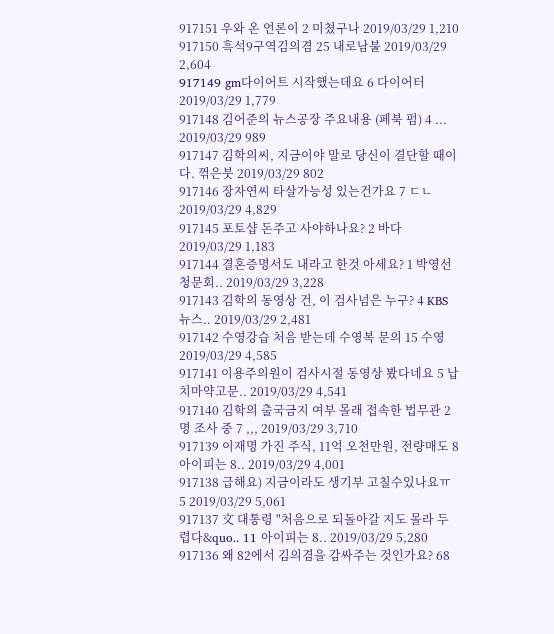917151 우와 온 언론이 2 미쳤구나 2019/03/29 1,210
917150 흑석9구역김의겸 25 내로남불 2019/03/29 2,604
917149 gm다이어트 시작했는데요 6 다이어터 2019/03/29 1,779
917148 김어준의 뉴스공장 주요내용 (페북 펌) 4 ... 2019/03/29 989
917147 김학의씨, 지금이야 말로 당신이 결단할 때이다. 꺾은붓 2019/03/29 802
917146 장자연씨 타살가능성 있는건가요 7 ㄷㄴ 2019/03/29 4,829
917145 포토샵 돈주고 사야하나요? 2 바다 2019/03/29 1,183
917144 결혼증명서도 내라고 한것 아세요? 1 박영선청문회.. 2019/03/29 3,228
917143 김학의 동영상 건, 이 검사넘은 누구? 4 KBS 뉴스.. 2019/03/29 2,481
917142 수영강습 처음 받는데 수영복 문의 15 수영 2019/03/29 4,585
917141 이용주의원이 검사시절 동영상 봤다네요 5 납치마약고문.. 2019/03/29 4,541
917140 김학의 출국금지 여부 몰래 접속한 법무관 2명 조사 중 7 ,,, 2019/03/29 3,710
917139 이재명 가진 주식, 11억 오천만원, 전량매도 8 아이피는 8.. 2019/03/29 4,001
917138 급해요) 지금이라도 생기부 고칠수있나요ㅠ 5 2019/03/29 5,061
917137 文 대통령 "처음으로 되돌아갈 지도 몰라 두렵다&quo.. 11 아이피는 8.. 2019/03/29 5,280
917136 왜 82에서 김의겸을 감싸주는 것인가요? 68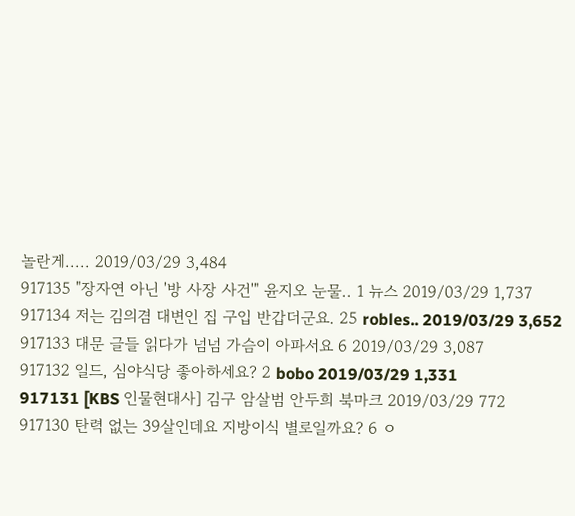놀란게..... 2019/03/29 3,484
917135 "장자연 아닌 '방 사장 사건'" 윤지오 눈물.. 1 뉴스 2019/03/29 1,737
917134 저는 김의겸 대변인 집 구입 반갑더군요. 25 robles.. 2019/03/29 3,652
917133 대문 글들 읽다가 넘넘 가슴이 아파서요 6 2019/03/29 3,087
917132 일드, 심야식당 좋아하세요? 2 bobo 2019/03/29 1,331
917131 [KBS 인물현대사] 김구 암살범 안두희 북마크 2019/03/29 772
917130 탄력 없는 39살인데요 지방이식 별로일까요? 6 ㅇ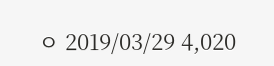ㅇ 2019/03/29 4,020